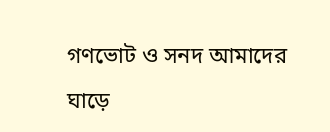গণভোট ও সনদ আমাদের ঘাড়ে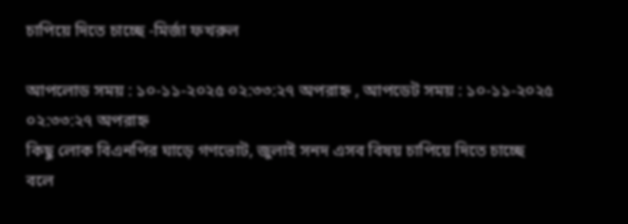চাপিয়ে দিতে চাচ্ছে -মির্জা ফখরুল

আপলোড সময় : ১০-১১-২০২৫ ০২:৩৩:২৭ অপরাহ্ন , আপডেট সময় : ১০-১১-২০২৫ ০২:৩৩:২৭ অপরাহ্ন
কিছু লোক বিএনপির ঘাড়ে গণভোট, জুলাই সনদ এসব বিষয় চাপিয়ে দিতে চাচ্ছে বলে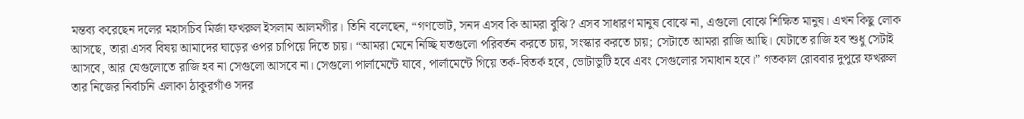মন্তব্য করেছেন দলের মহাসচিব মির্জা ফখরুল ইসলাম আলমগীর। তিনি বলেছেন, “গণভোট, সনদ এসব কি আমরা বুঝি? এসব সাধারণ মানুষ বোঝে না, এগুলো বোঝে শিক্ষিত মানুষ। এখন কিছু লোক আসছে, তারা এসব বিষয় আমাদের ঘাড়ের ওপর চাপিয়ে দিতে চায়। “আমরা মেনে নিচ্ছি যতগুলো পরিবর্তন করতে চায়, সংস্কার করতে চায়; সেটাতে আমরা রাজি আছি। যেটাতে রাজি হব শুধু সেটাই আসবে, আর যেগুলোতে রাজি হব না সেগুলো আসবে না। সেগুলো পার্লামেন্টে যাবে, পার্লামেন্টে গিয়ে তর্ক-বিতর্ক হবে, ভোটাভুটি হবে এবং সেগুলোর সমাধান হবে।” গতকাল রোববার দুপুরে ফখরুল তার নিজের নির্বাচনি এলাকা ঠাকুরগাঁও সদর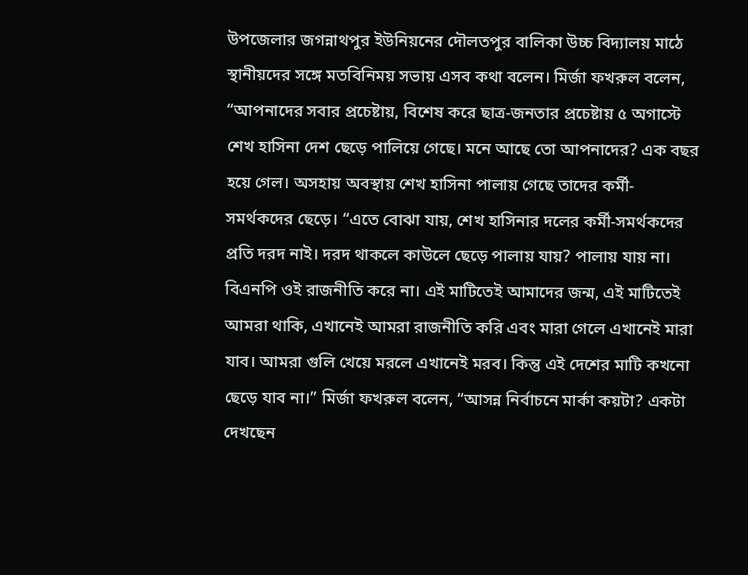উপজেলার জগন্নাথপুর ইউনিয়নের দৌলতপুর বালিকা উচ্চ বিদ্যালয় মাঠে স্থানীয়দের সঙ্গে মতবিনিময় সভায় এসব কথা বলেন। মির্জা ফখরুল বলেন, “আপনাদের সবার প্রচেষ্টায়, বিশেষ করে ছাত্র-জনতার প্রচেষ্টায় ৫ অগাস্টে শেখ হাসিনা দেশ ছেড়ে পালিয়ে গেছে। মনে আছে তো আপনাদের? এক বছর হয়ে গেল। অসহায় অবস্থায় শেখ হাসিনা পালায় গেছে তাদের কর্মী-সমর্থকদের ছেড়ে। “এতে বোঝা যায়, শেখ হাসিনার দলের কর্মী-সমর্থকদের প্রতি দরদ নাই। দরদ থাকলে কাউলে ছেড়ে পালায় যায়? পালায় যায় না। বিএনপি ওই রাজনীতি করে না। এই মাটিতেই আমাদের জন্ম, এই মাটিতেই আমরা থাকি, এখানেই আমরা রাজনীতি করি এবং মারা গেলে এখানেই মারা যাব। আমরা গুলি খেয়ে মরলে এখানেই মরব। কিন্তু এই দেশের মাটি কখনো ছেড়ে যাব না।” মির্জা ফখরুল বলেন, “আসন্ন নির্বাচনে মার্কা কয়টা? একটা দেখছেন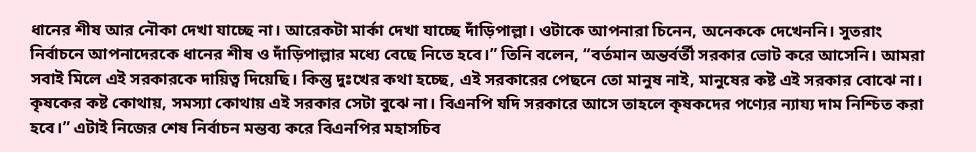ধানের শীষ আর নৌকা দেখা যাচ্ছে না। আরেকটা মার্কা দেখা যাচ্ছে দাঁড়িপাল্লা। ওটাকে আপনারা চিনেন, অনেককে দেখেননি। সুতরাং নির্বাচনে আপনাদেরকে ধানের শীষ ও দাঁড়িপাল্লার মধ্যে বেছে নিতে হবে।” তিনি বলেন, “বর্তমান অন্তর্বর্তী সরকার ভোট করে আসেনি। আমরা সবাই মিলে এই সরকারকে দায়িত্ব দিয়েছি। কিন্তু দুঃখের কথা হচ্ছে, এই সরকারের পেছনে তো মানুষ নাই, মানুষের কষ্ট এই সরকার বোঝে না। কৃষকের কষ্ট কোথায়, সমস্যা কোথায় এই সরকার সেটা বুঝে না। বিএনপি যদি সরকারে আসে তাহলে কৃষকদের পণ্যের ন্যায্য দাম নিশ্চিত করা হবে।” এটাই নিজের শেষ নির্বাচন মন্তব্য করে বিএনপির মহাসচিব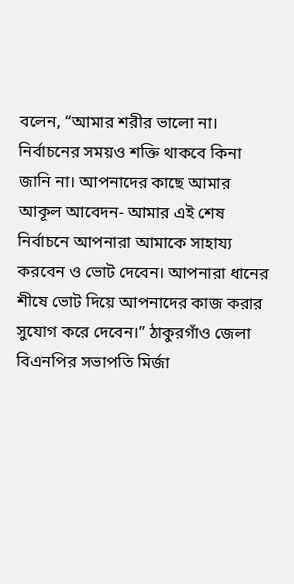বলেন, “আমার শরীর ভালো না। নির্বাচনের সময়ও শক্তি থাকবে কিনা জানি না। আপনাদের কাছে আমার আকূল আবেদন- আমার এই শেষ নির্বাচনে আপনারা আমাকে সাহায্য করবেন ও ভোট দেবেন। আপনারা ধানের শীষে ভোট দিয়ে আপনাদের কাজ করার সুযোগ করে দেবেন।” ঠাকুরগাঁও জেলা বিএনপির সভাপতি মির্জা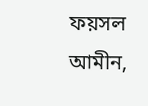ফয়সল আমীন,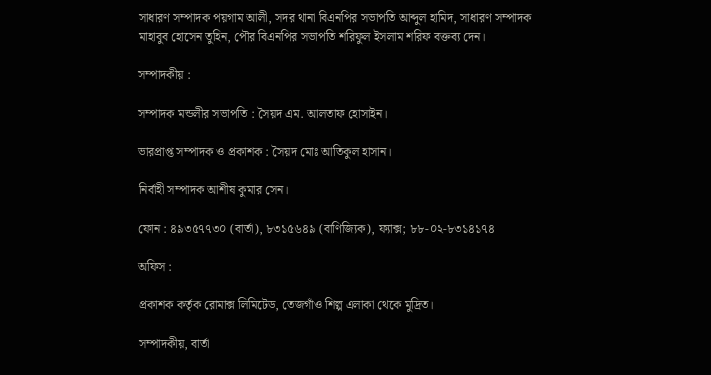সাধারণ সম্পাদক পয়গাম আলী, সদর থানা বিএনপির সভাপতি আব্দুল হামিদ, সাধারণ সম্পাদক মাহাবুব হোসেন তুহিন, পৌর বিএনপির সভাপতি শরিফুল ইসলাম শরিফ বক্তব্য দেন।

সম্পাদকীয় :

সম্পাদক মন্ডলীর সভাপতি : সৈয়দ এম. আলতাফ হোসাইন।

ভারপ্রাপ্ত সম্পাদক ও প্রকাশক : সৈয়দ মোঃ আতিকুল হাসান।

নির্বাহী সম্পাদক আশীষ কুমার সেন।

ফোন : ৪৯৩৫৭৭৩০ (বার্তা), ৮৩১৫৬৪৯ (বাণিজ্যিক), ফ্যাক্স; ৮৮-০২-৮৩১৪১৭৪

অফিস :

প্রকাশক কর্তৃক রোমাক্স লিমিটেড, তেজগাঁও শিল্প এলাকা থেকে মুদ্রিত।

সম্পাদকীয়, বার্তা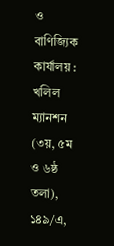ও বাণিজ্যিক কার্যালয় : খলিল ম্যানশন (৩য়, ৫ম ও ৬ষ্ঠ তলা), ১৪৯/এ,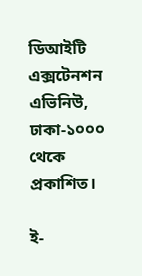ডিআইটি এক্সটেনশন এভিনিউ, ঢাকা-১০০০ থেকে প্রকাশিত।

ই-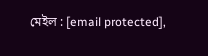মেইল : [email protected],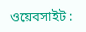ওয়েবসাইট :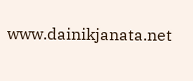www.dainikjanata.net